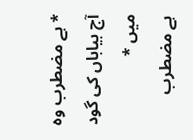* ہے مضطرب وہ آج بیاباں کی گود میں *
ہے مضطرب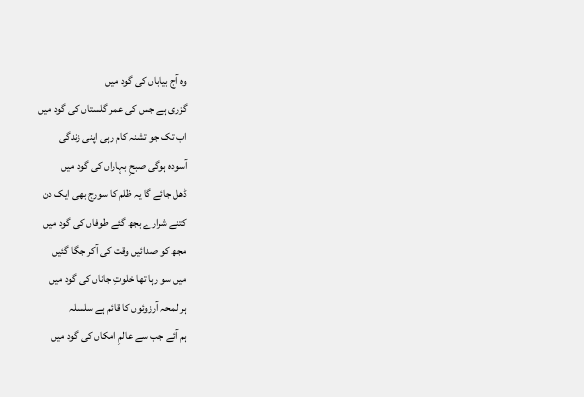وہ آج بیاباں کی گود میں
گزری ہے جس کی عمر گلستاں کی گود میں
اب تک جو تشنہ کام رہی اپنی زندگی
آسودہ ہوگی صبحِ بہاراں کی گود میں
ڈھل جائے گا یہ ظلم کا سورج بھی ایک دن
کتنے شرارے بجھ گئے طوفاں کی گود میں
مجھ کو صدائیں وقت کی آکر جگا گئیں
میں سو رہا تھا خلوتِ جاناں کی گود میں
ہر لمحہ آرزوئوں کا قائم ہے سلسلہ
ہم آئے جب سے عالمِ امکاں کی گود میں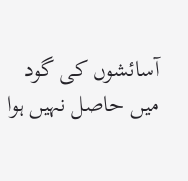آسائشوں کی گود میں حاصل نہیں ہوا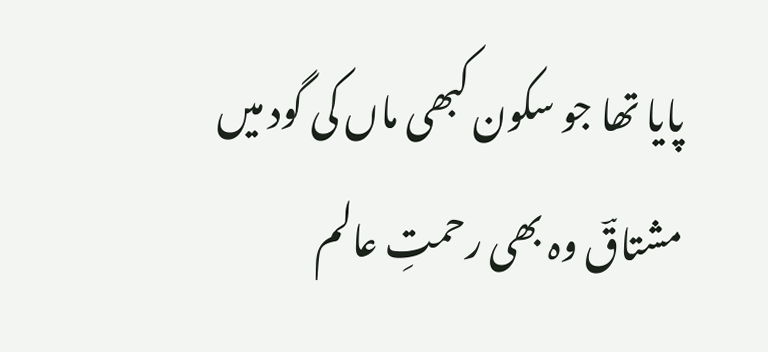پایا تھا جو سکون کبھی ماں کی گود میں
مشتاقؔ وہ بھی رحمتِ عالم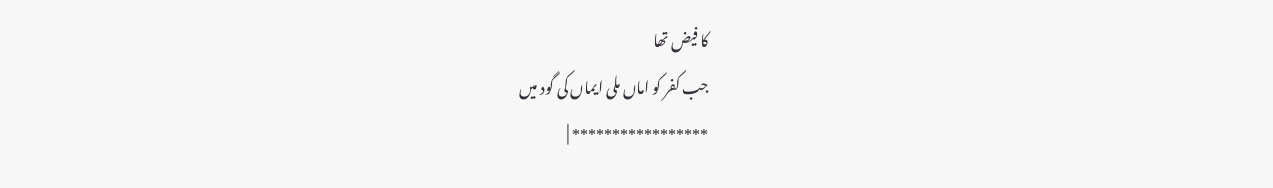کا فیض تھا
جب کفر کو اماں ملی ایماں کی گود میں
***************** |